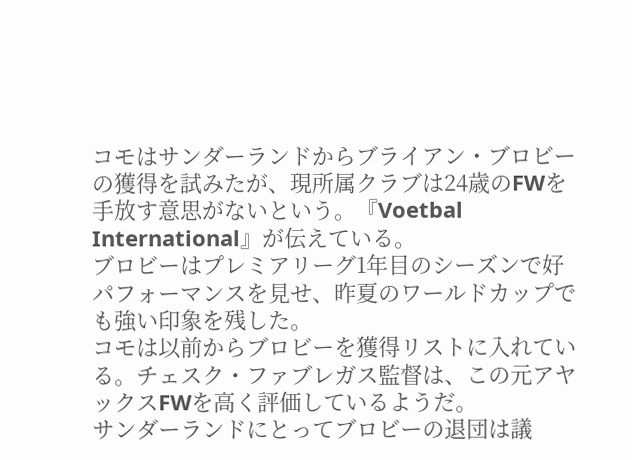コモはサンダーランドからブライアン・ブロビーの獲得を試みたが、現所属クラブは24歳のFWを手放す意思がないという。『Voetbal International』が伝えている。
ブロビーはプレミアリーグ1年目のシーズンで好パフォーマンスを見せ、昨夏のワールドカップでも強い印象を残した。
コモは以前からブロビーを獲得リストに入れている。チェスク・ファブレガス監督は、この元アヤックスFWを高く評価しているようだ。
サンダーランドにとってブロビーの退団は議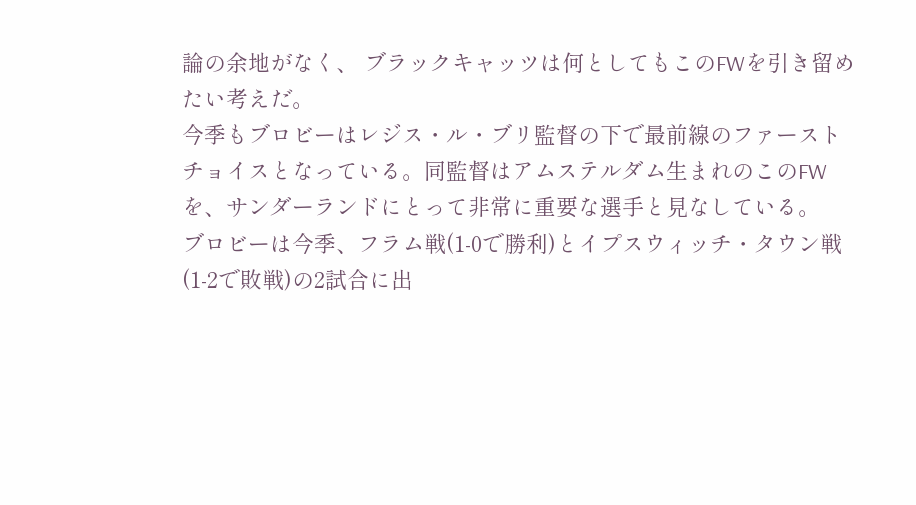論の余地がなく、 ブラックキャッツは何としてもこのFWを引き留めたい考えだ。
今季もブロビーはレジス・ル・ブリ監督の下で最前線のファーストチョイスとなっている。同監督はアムステルダム生まれのこのFWを、サンダーランドにとって非常に重要な選手と見なしている。
ブロビーは今季、フラム戦(1-0で勝利)とイプスウィッチ・タウン戦(1-2で敗戦)の2試合に出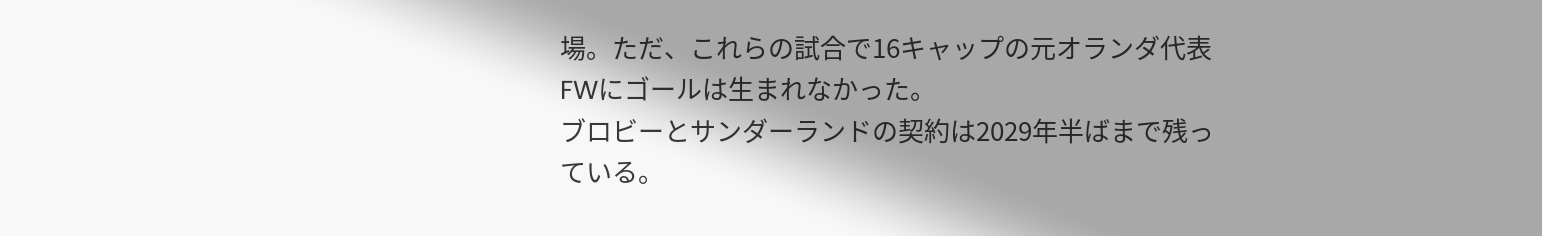場。ただ、これらの試合で16キャップの元オランダ代表FWにゴールは生まれなかった。
ブロビーとサンダーランドの契約は2029年半ばまで残っている。